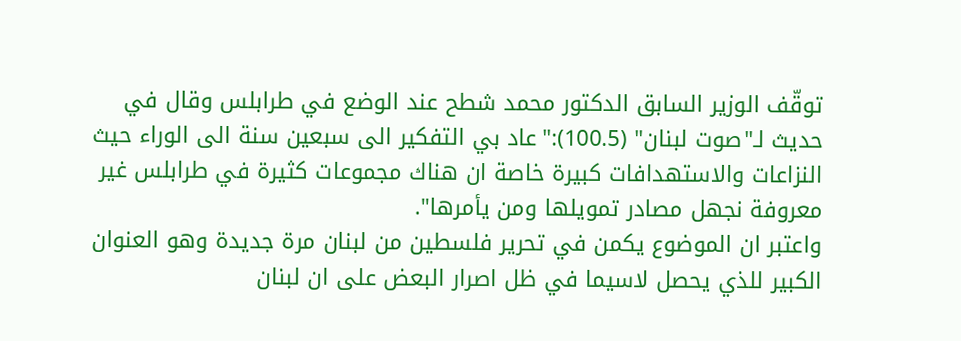توقّف الوزير السابق الدكتور محمد شطح عند الوضع في طرابلس وقال في حديث لـ"صوت لبنان" (100.5):"عاد بي التفكير الى سبعين سنة الى الوراء حيث النزاعات والاستهدافات كبيرة خاصة ان هناك مجموعات كثيرة في طرابلس غير معروفة نجهل مصادر تمويلها ومن يأمرها".
واعتبر ان الموضوع يكمن في تحرير فلسطين من لبنان مرة جديدة وهو العنوان الكبير للذي يحصل لاسيما في ظل اصرار البعض على ان لبنان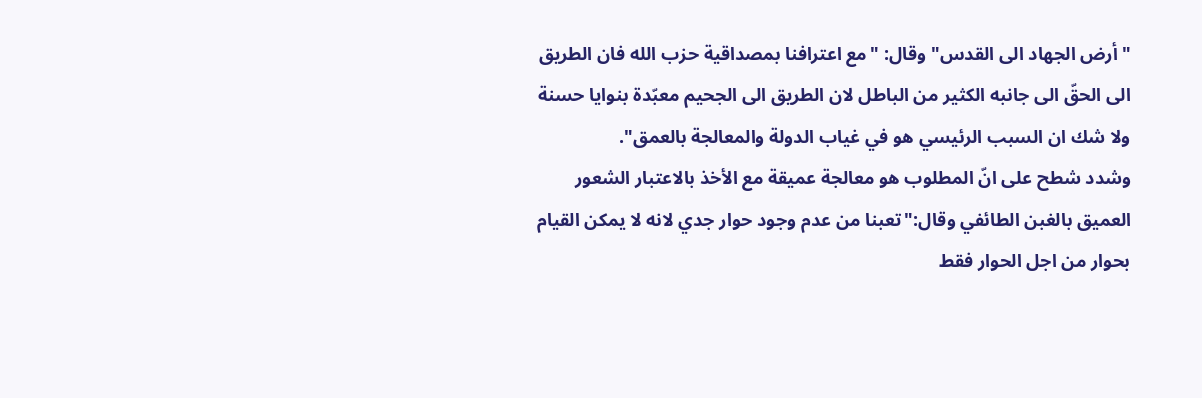"أرض الجهاد الى القدس" وقال: "مع اعترافنا بمصداقية حزب الله فان الطريق الى الحقّ الى جانبه الكثير من الباطل لان الطريق الى الجحيم معبّدة بنوايا حسنة ولا شك ان السبب الرئيسي هو في غياب الدولة والمعالجة بالعمق".
وشدد شطح على انّ المطلوب هو معالجة عميقة مع الأخذ بالاعتبار الشعور العميق بالغبن الطائفي وقال:"تعبنا من عدم وجود حوار جدي لانه لا يمكن القيام بحوار من اجل الحوار فقط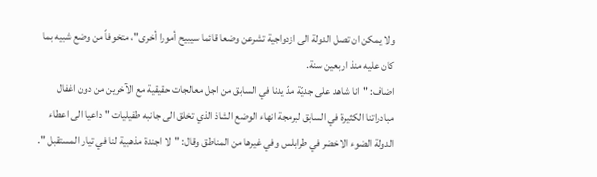ولا يمكن ان تصل الدولة الى ازدواجية تشرعن وضعا قائما سيبيح أمورا أخرى"، متخوفاً من وضع شبيه بما كان عليه منذ اربعين سنة.
اضاف: "انا شاهد على جديّة مدّ يدنا في السابق من اجل معالجات حقيقية مع الآخرين من دون اغفال مبادراتنا الكثيرة في السابق لبرمجة انهاء الوضع الشاذ الذي تخلق الى جانبه طفيليات " داعيا الى اعطاء الدولة الضوء الاخضر في طرابلس وفي غيرها من المناطق وقال: "لا اجندة مذهبية لنا في تيار المستقبل ".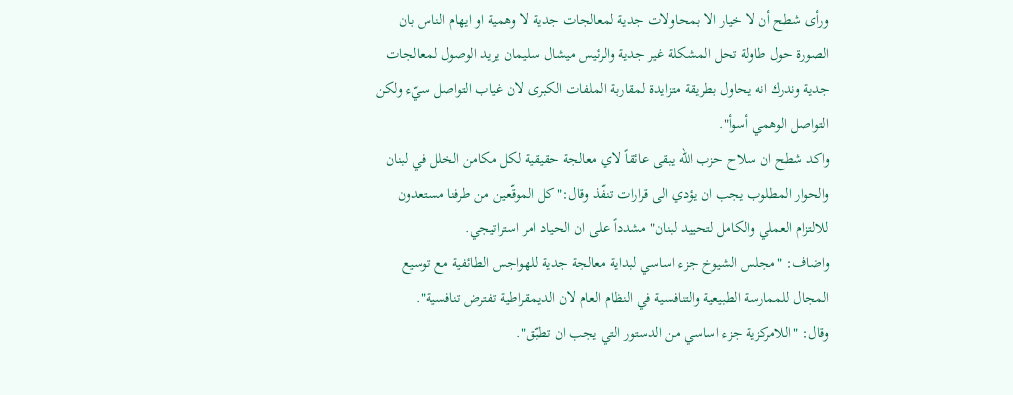ورأى شطح أن لا خيار الا بمحاولات جدية لمعالجات جدية لا وهمية او ايهام الناس بان الصورة حول طاولة تحل المشكلة غير جدية والرئيس ميشال سليمان يريد الوصول لمعالجات جدية وندرك انه يحاول بطريقة متزايدة لمقاربة الملفات الكبرى لان غياب التواصل سيّء ولكن التواصل الوهمي أسوأ".
واكد شطح ان سلاح حزب الله يبقى عائقاً لاي معالجة حقيقية لكل مكامن الخلل في لبنان والحوار المطلوب يجب ان يؤدي الى قرارات تنفّذ وقال:"كل الموقّعين من طرفنا مستعدون للالتزام العملي والكامل لتحييد لبنان" مشدداً على ان الحياد امر استراتيجي.
واضاف: "مجلس الشيوخ جزء اساسي لبداية معالجة جدية للهواجس الطائفية مع توسيع المجال للممارسة الطبيعية والتنافسية في النظام العام لان الديمقراطية تفترض تنافسية".
وقال: "اللامركزية جزء اساسي من الدستور التي يجب ان تطبّق".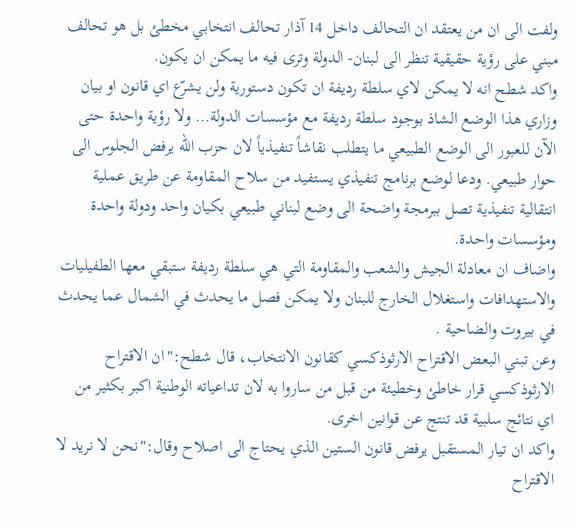ولفت الى ان من يعتقد ان التحالف داخل 14 آذار تحالف انتخابي مخطئ بل هو تحالف مبني على رؤية حقيقية تنظر الى لبنان- الدولة وترى فيه ما يمكن ان يكون.
واكد شطح انه لا يمكن لاي سلطة رديفة ان تكون دستورية ولن يشرّع اي قانون او بيان وزاري هذا الوضع الشاذ بوجود سلطة رديفة مع مؤسسات الدولة… ولا رؤية واحدة حتى الآن للعبور الى الوضع الطبيعي ما يتطلب نقاشاً تنفيذياً لان حزب الله يرفض الجلوس الى حوار طبيعي. ودعا لوضع برنامج تنفيذي يستفيد من سلاح المقاومة عن طريق عملية انتقالية تنفيذية تصل ببرمجة واضحة الى وضع لبناني طبيعي بكيان واحد ودولة واحدة ومؤسسات واحدة.
واضاف ان معادلة الجيش والشعب والمقاومة التي هي سلطة رديفة ستبقي معها الطفيليات والاستهدافات واستغلال الخارج للبنان ولا يمكن فصل ما يحدث في الشمال عما يحدث في بيروت والضاحية .
وعن تبني البعض الاقتراح الارثوذكسي كقانون الانتخاب، قال شطح:"ان الاقتراح الارثوذكسي قرار خاطئ وخطيئة من قبل من ساروا به لان تداعياته الوطنية اكبر بكثير من اي نتائج سلبية قد تنتج عن قوانين اخرى.
واكد ان تيار المستقبل يرفض قانون الستين الذي يحتاج الى اصلاح وقال:"نحن لا نريد لا الاقتراح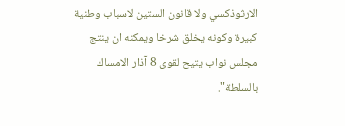الارثوذكسي ولا قانون الستين لاسباب وطنية كبيرة وكونه يخلق شرخا ويمكنه ان ينتج مجلس نواب يتيح لقوى 8 آذار الامساك بالسلطة".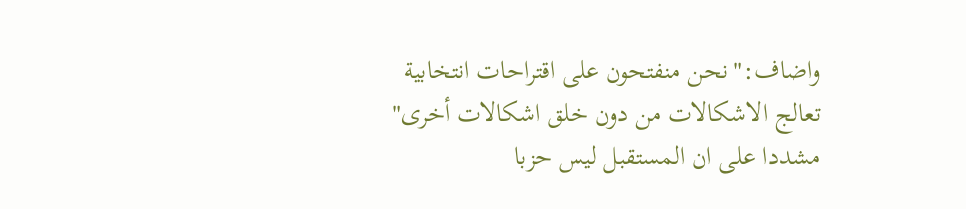واضاف:"نحن منفتحون على اقتراحات انتخابية تعالج الاشكالات من دون خلق اشكالات أخرى" مشددا على ان المستقبل ليس حزبا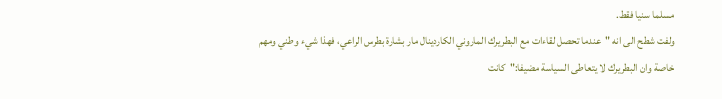مسلما سنيا فقط.
ولفت شطح الى انه "عندما تحصل لقاءات مع البطريرك الماروني الكاردينال مار بشارة بطرس الراعي، فهذا شيء وطني ومهم خاصة وان البطريرك لا يتعاطى السياسة مضيفا:"كانت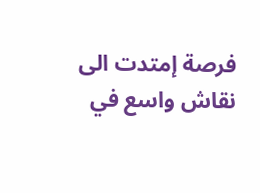فرصة إمتدت الى نقاش واسع في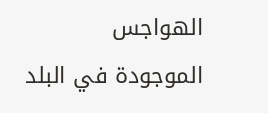الهواجس الموجودة في البلد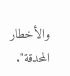والأخطار المحدقة".